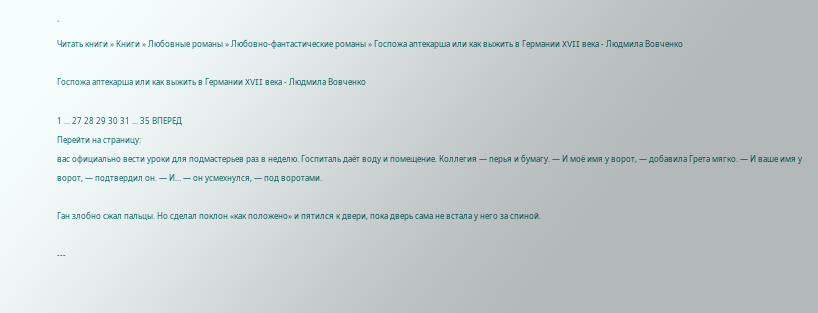`
Читать книги » Книги » Любовные романы » Любовно-фантастические романы » Госпожа аптекарша или как выжить в Германии XVII века - Людмила Вовченко

Госпожа аптекарша или как выжить в Германии XVII века - Людмила Вовченко

1 ... 27 28 29 30 31 ... 35 ВПЕРЕД
Перейти на страницу:
вас официально вести уроки для подмастерьев раз в неделю. Госпиталь даёт воду и помещение. Коллегия — перья и бумагу. — И моё имя у ворот, — добавила Грета мягко. — И ваше имя у ворот, — подтвердил он. — И… — он усмехнулся, — под воротами.

Ган злобно сжал пальцы. Но сделал поклон «как положено» и пятился к двери, пока дверь сама не встала у него за спиной.

---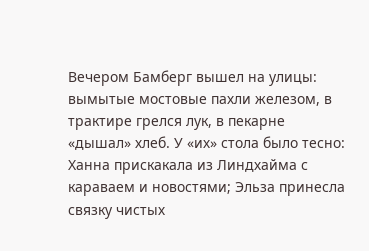Вечером Бамберг вышел на улицы: вымытые мостовые пахли железом, в трактире грелся лук, в пекарне «дышал» хлеб. У «их» стола было тесно: Ханна прискакала из Линдхайма с караваем и новостями; Эльза принесла связку чистых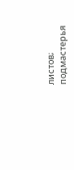листов; подмастерья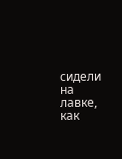сидели на лавке, как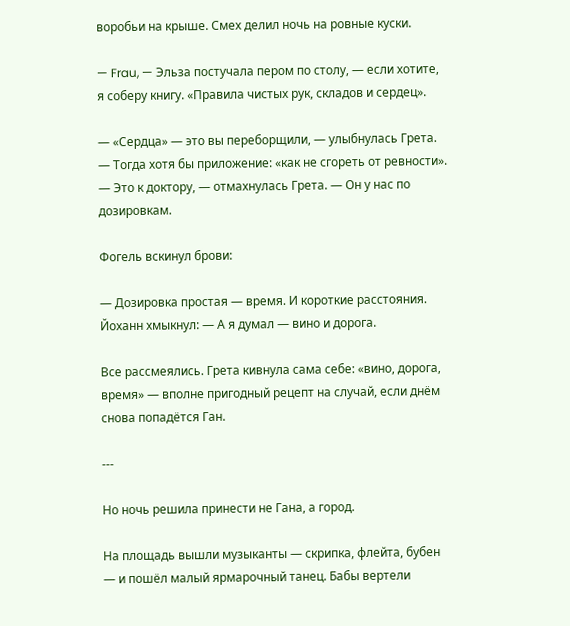воробьи на крыше. Смех делил ночь на ровные куски.

— Frau, — Эльза постучала пером по столу, — если хотите, я соберу книгу. «Правила чистых рук, складов и сердец».

— «Сердца» — это вы переборщили, — улыбнулась Грета. — Тогда хотя бы приложение: «как не сгореть от ревности». — Это к доктору, — отмахнулась Грета. — Он у нас по дозировкам.

Фогель вскинул брови:

— Дозировка простая — время. И короткие расстояния. Йоханн хмыкнул: — А я думал — вино и дорога.

Все рассмеялись. Грета кивнула сама себе: «вино, дорога, время» — вполне пригодный рецепт на случай, если днём снова попадётся Ган.

---

Но ночь решила принести не Гана, а город.

На площадь вышли музыканты — скрипка, флейта, бубен — и пошёл малый ярмарочный танец. Бабы вертели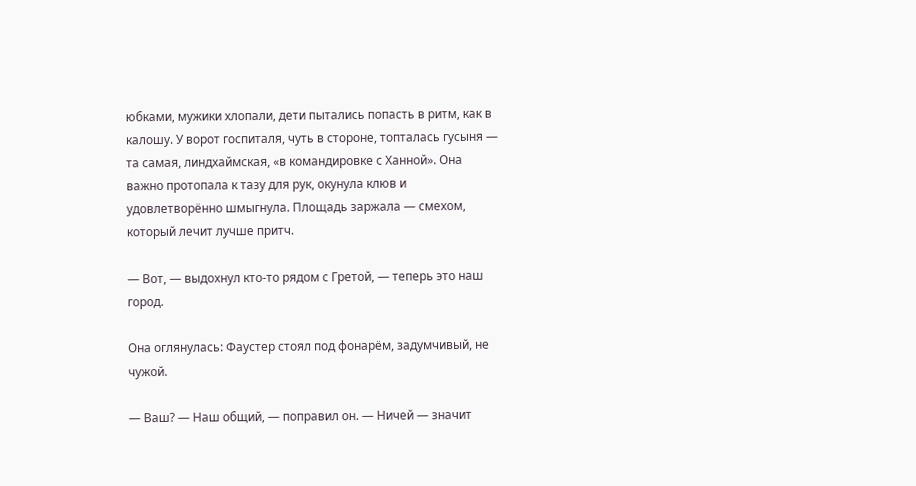юбками, мужики хлопали, дети пытались попасть в ритм, как в калошу. У ворот госпиталя, чуть в стороне, топталась гусыня — та самая, линдхаймская, «в командировке с Ханной». Она важно протопала к тазу для рук, окунула клюв и удовлетворённо шмыгнула. Площадь заржала — смехом, который лечит лучше притч.

— Вот, — выдохнул кто-то рядом с Гретой, — теперь это наш город.

Она оглянулась: Фаустер стоял под фонарём, задумчивый, не чужой.

— Ваш? — Наш общий, — поправил он. — Ничей — значит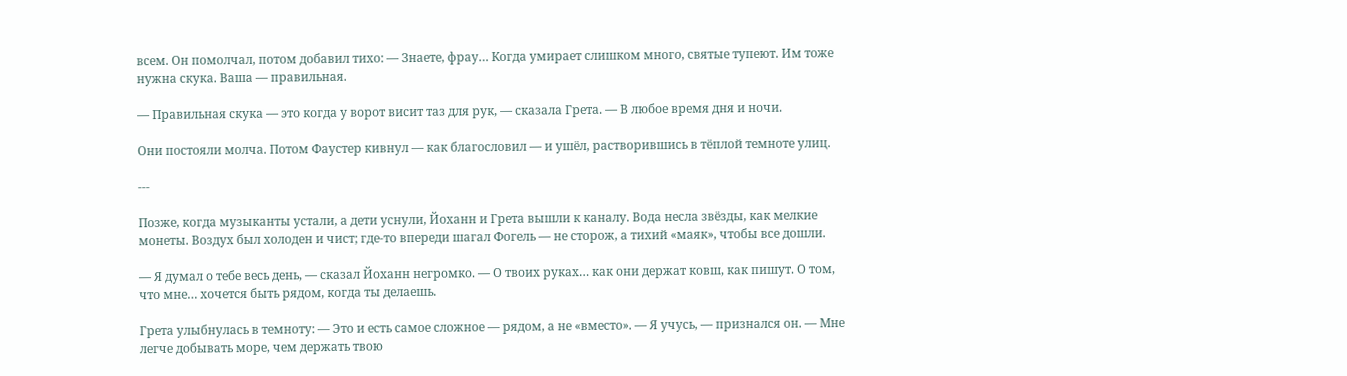всем. Он помолчал, потом добавил тихо: — Знаете, фрау… Когда умирает слишком много, святые тупеют. Им тоже нужна скука. Ваша — правильная.

— Правильная скука — это когда у ворот висит таз для рук, — сказала Грета. — В любое время дня и ночи.

Они постояли молча. Потом Фаустер кивнул — как благословил — и ушёл, растворившись в тёплой темноте улиц.

---

Позже, когда музыканты устали, а дети уснули, Йоханн и Грета вышли к каналу. Вода несла звёзды, как мелкие монеты. Воздух был холоден и чист; где-то впереди шагал Фогель — не сторож, а тихий «маяк», чтобы все дошли.

— Я думал о тебе весь день, — сказал Йоханн негромко. — О твоих руках… как они держат ковш, как пишут. О том, что мне… хочется быть рядом, когда ты делаешь.

Грета улыбнулась в темноту: — Это и есть самое сложное — рядом, а не «вместо». — Я учусь, — признался он. — Мне легче добывать море, чем держать твою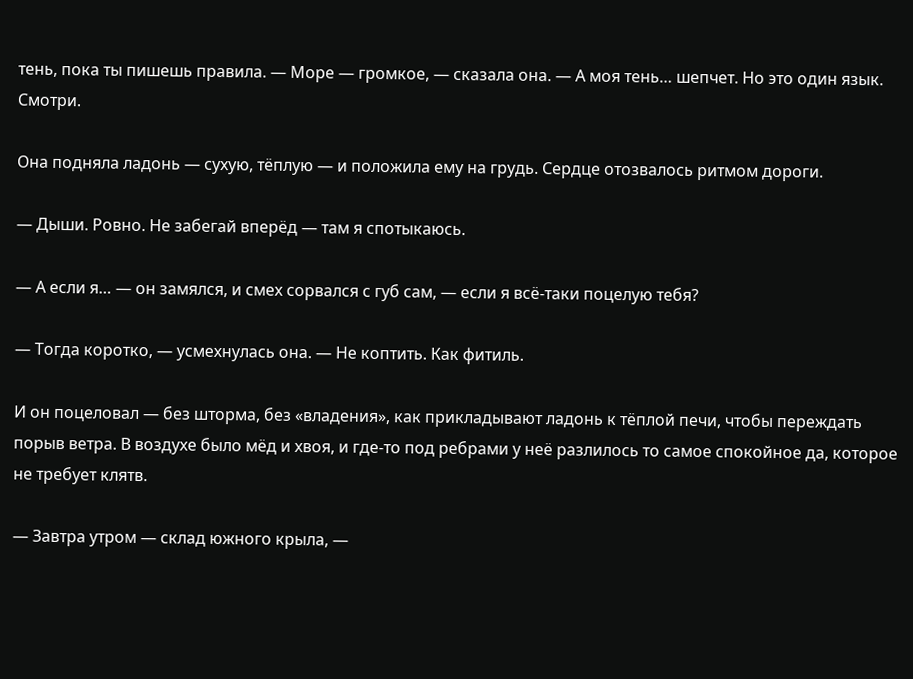тень, пока ты пишешь правила. — Море — громкое, — сказала она. — А моя тень… шепчет. Но это один язык. Смотри.

Она подняла ладонь — сухую, тёплую — и положила ему на грудь. Сердце отозвалось ритмом дороги.

— Дыши. Ровно. Не забегай вперёд — там я спотыкаюсь.

— А если я… — он замялся, и смех сорвался с губ сам, — если я всё-таки поцелую тебя?

— Тогда коротко, — усмехнулась она. — Не коптить. Как фитиль.

И он поцеловал — без шторма, без «владения», как прикладывают ладонь к тёплой печи, чтобы переждать порыв ветра. В воздухе было мёд и хвоя, и где-то под ребрами у неё разлилось то самое спокойное да, которое не требует клятв.

— Завтра утром — склад южного крыла, —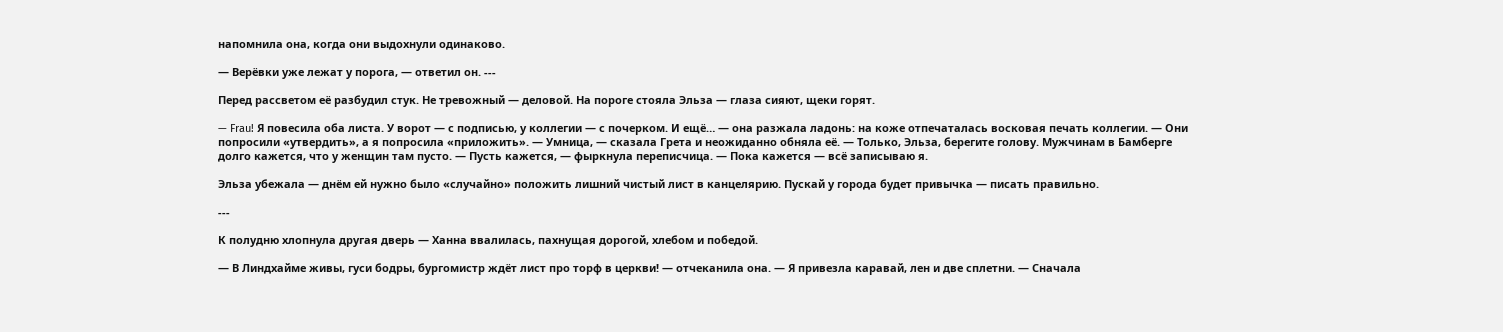напомнила она, когда они выдохнули одинаково.

— Верёвки уже лежат у порога, — ответил он. ---

Перед рассветом её разбудил стук. Не тревожный — деловой. На пороге стояла Эльза — глаза сияют, щеки горят.

— Frau! Я повесила оба листа. У ворот — с подписью, у коллегии — с почерком. И ещё… — она разжала ладонь: на коже отпечаталась восковая печать коллегии. — Они попросили «утвердить», а я попросила «приложить». — Умница, — сказала Грета и неожиданно обняла её. — Только, Эльза, берегите голову. Мужчинам в Бамберге долго кажется, что у женщин там пусто. — Пусть кажется, — фыркнула переписчица. — Пока кажется — всё записываю я.

Эльза убежала — днём ей нужно было «случайно» положить лишний чистый лист в канцелярию. Пускай у города будет привычка — писать правильно.

---

К полудню хлопнула другая дверь — Ханна ввалилась, пахнущая дорогой, хлебом и победой.

— В Линдхайме живы, гуси бодры, бургомистр ждёт лист про торф в церкви! — отчеканила она. — Я привезла каравай, лен и две сплетни. — Сначала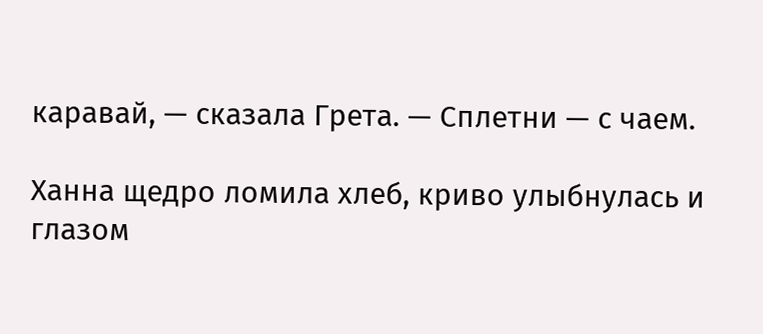каравай, — сказала Грета. — Сплетни — с чаем.

Ханна щедро ломила хлеб, криво улыбнулась и глазом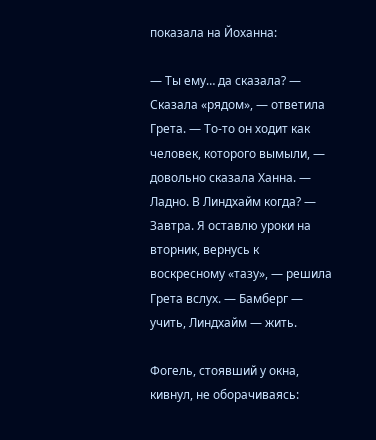показала на Йоханна:

— Ты ему… да сказала? — Сказала «рядом», — ответила Грета. — То-то он ходит как человек, которого вымыли, — довольно сказала Ханна. — Ладно. В Линдхайм когда? — Завтра. Я оставлю уроки на вторник, вернусь к воскресному «тазу», — решила Грета вслух. — Бамберг — учить, Линдхайм — жить.

Фогель, стоявший у окна, кивнул, не оборачиваясь: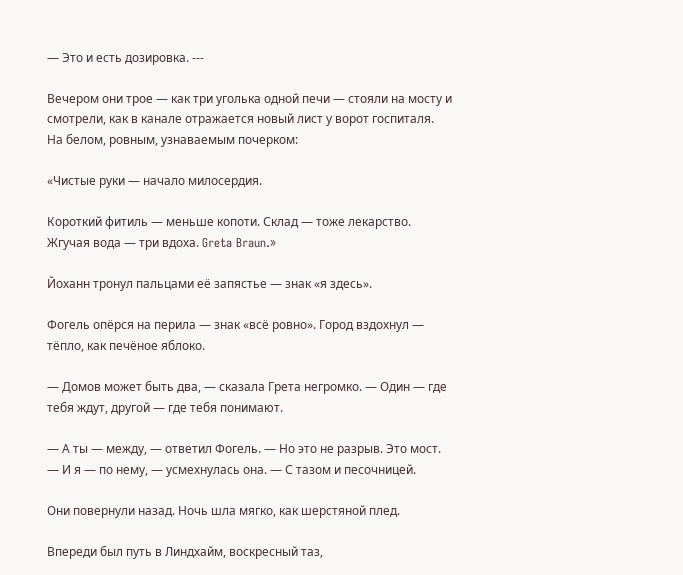— Это и есть дозировка. ---

Вечером они трое — как три уголька одной печи — стояли на мосту и смотрели, как в канале отражается новый лист у ворот госпиталя. На белом, ровным, узнаваемым почерком:

«Чистые руки — начало милосердия.

Короткий фитиль — меньше копоти. Склад — тоже лекарство. Жгучая вода — три вдоха. Greta Braun.»

Йоханн тронул пальцами её запястье — знак «я здесь».

Фогель опёрся на перила — знак «всё ровно». Город вздохнул — тёпло, как печёное яблоко.

— Домов может быть два, — сказала Грета негромко. — Один — где тебя ждут, другой — где тебя понимают.

— А ты — между, — ответил Фогель. — Но это не разрыв. Это мост. — И я — по нему, — усмехнулась она. — С тазом и песочницей.

Они повернули назад. Ночь шла мягко, как шерстяной плед.

Впереди был путь в Линдхайм, воскресный таз,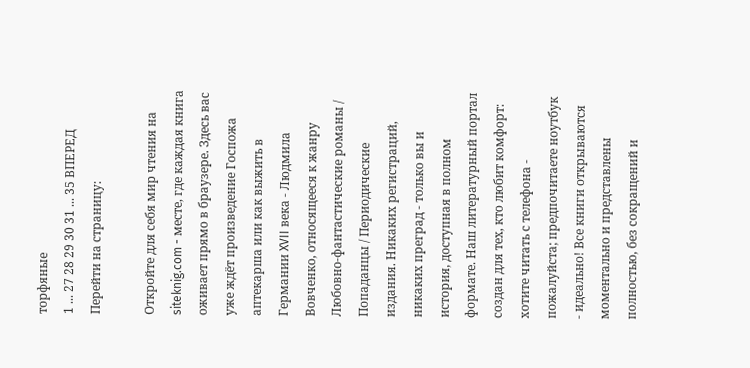торфяные
1 ... 27 28 29 30 31 ... 35 ВПЕРЕД
Перейти на страницу:

Откройте для себя мир чтения на siteknig.com - месте, где каждая книга оживает прямо в браузере. Здесь вас уже ждёт произведение Госпожа аптекарша или как выжить в Германии XVII века - Людмила Вовченко, относящееся к жанру Любовно-фантастические романы / Попаданцы / Периодические издания. Никаких регистраций, никаких преград - только вы и история, доступная в полном формате. Наш литературный портал создан для тех, кто любит комфорт: хотите читать с телефона - пожалуйста; предпочитаете ноутбук - идеально! Все книги открываются моментально и представлены полностью, без сокращений и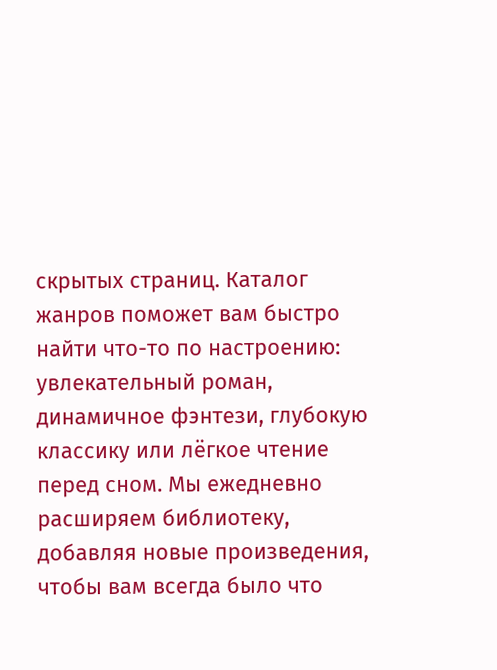скрытых страниц. Каталог жанров поможет вам быстро найти что-то по настроению: увлекательный роман, динамичное фэнтези, глубокую классику или лёгкое чтение перед сном. Мы ежедневно расширяем библиотеку, добавляя новые произведения, чтобы вам всегда было что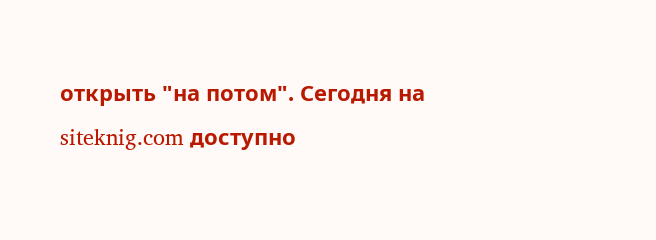открыть "на потом". Сегодня на siteknig.com доступно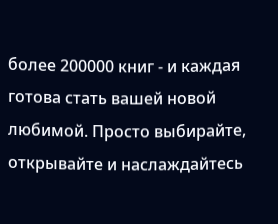более 200000 книг - и каждая готова стать вашей новой любимой. Просто выбирайте, открывайте и наслаждайтесь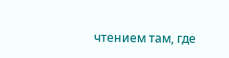чтением там, где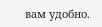вам удобно.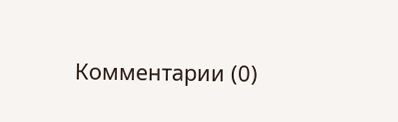Комментарии (0)